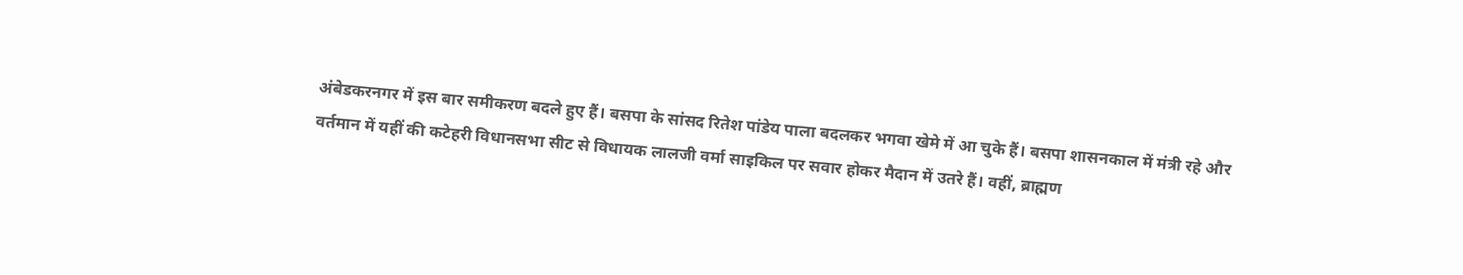अंबेडकरनगर में इस बार समीकरण बदले हुए हैं। बसपा के सांसद रितेश पांडेय पाला बदलकर भगवा खेमे में आ चुके हैं। बसपा शासनकाल में मंत्री रहे और वर्तमान में यहीं की कटेहरी विधानसभा सीट से विधायक लालजी वर्मा साइकिल पर सवार होकर मैदान में उतरे हैं। वहीं, ब्राह्मण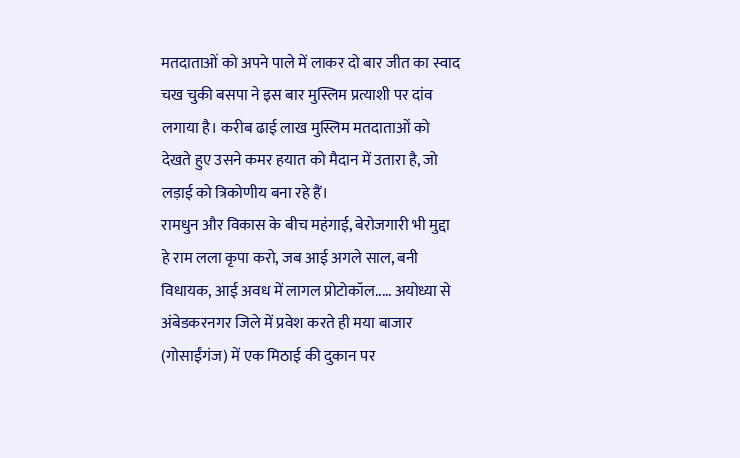मतदाताओं को अपने पाले में लाकर दो बार जीत का स्वाद चख चुकी बसपा ने इस बार मुस्लिम प्रत्याशी पर दांव लगाया है। करीब ढाई लाख मुस्लिम मतदाताओं को देखते हुए उसने कमर हयात को मैदान में उतारा है, जो लड़ाई को त्रिकोणीय बना रहे हैं।
रामधुन और विकास के बीच महंगाई, बेरोजगारी भी मुद्दा
हे राम लला कृपा करो, जब आई अगले साल, बनी विधायक, आई अवध में लागल प्रोटोकॉल..... अयोध्या से अंबेडकरनगर जिले में प्रवेश करते ही मया बाजार (गोसाईंगंज) में एक मिठाई की दुकान पर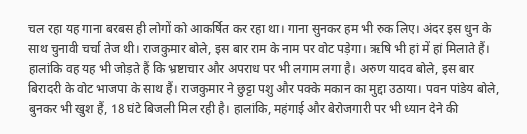चल रहा यह गाना बरबस ही लोगों को आकर्षित कर रहा था। गाना सुनकर हम भी रुक लिए। अंदर इस धुन के साथ चुनावी चर्चा तेज थी। राजकुमार बोले, इस बार राम के नाम पर वोट पड़ेगा। ऋषि भी हां में हां मिलाते हैं। हालांकि वह यह भी जोड़ते हैं कि भ्रष्टाचार और अपराध पर भी लगाम लगा है। अरुण यादव बोले, इस बार बिरादरी के वोट भाजपा के साथ हैं। राजकुमार ने छुट्टा पशु और पक्के मकान का मुद्दा उठाया। पवन पांडेय बोले, बुनकर भी खुश हैं, 18 घंटे बिजली मिल रही है। हालांकि, महंगाई और बेरोजगारी पर भी ध्यान देने की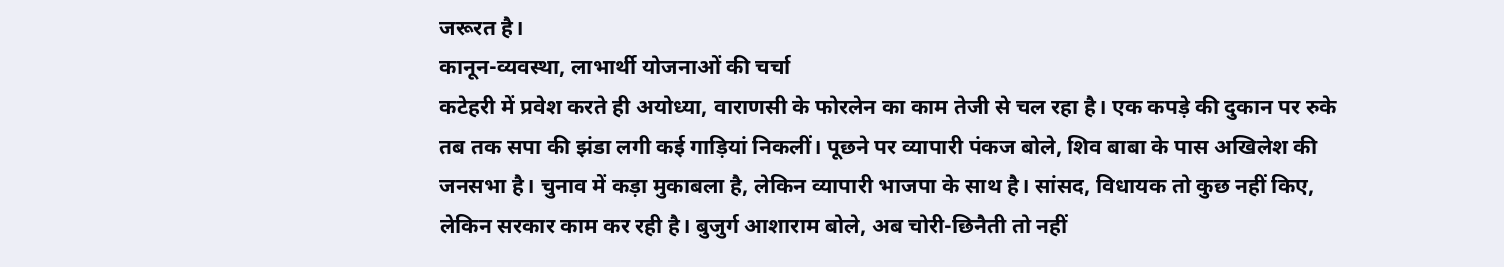जरूरत है।
कानून-व्यवस्था, लाभार्थी योजनाओं की चर्चा
कटेहरी में प्रवेश करते ही अयोध्या, वाराणसी के फोरलेन का काम तेजी से चल रहा है। एक कपड़े की दुकान पर रुके तब तक सपा की झंडा लगी कई गाड़ियां निकलीं। पूछने पर व्यापारी पंकज बोले, शिव बाबा के पास अखिलेश की जनसभा है। चुनाव में कड़ा मुकाबला है, लेकिन व्यापारी भाजपा के साथ है। सांसद, विधायक तो कुछ नहीं किए, लेकिन सरकार काम कर रही है। बुजुर्ग आशाराम बोले, अब चोरी-छिनैती तो नहीं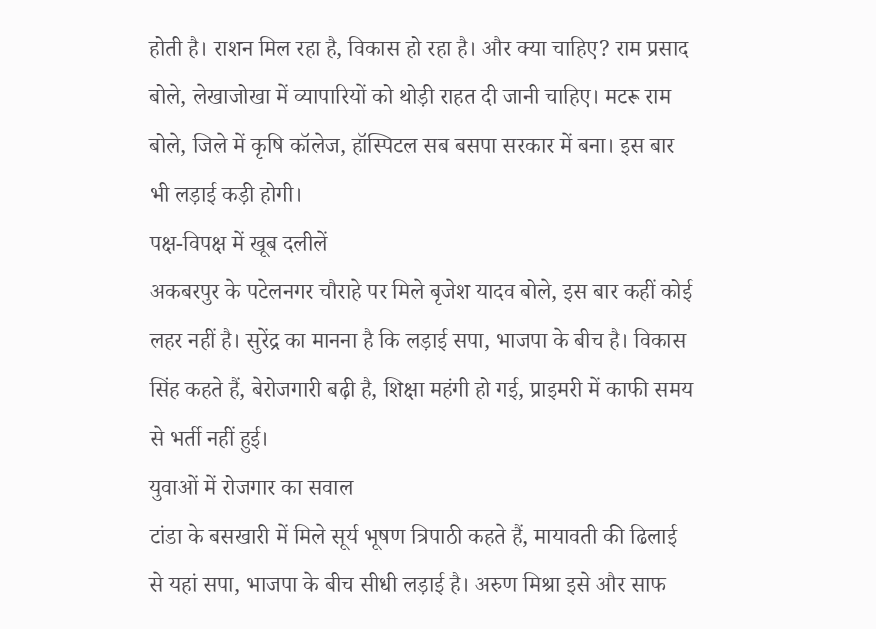होती है। राशन मिल रहा है, विकास हो रहा है। और क्या चाहिए? राम प्रसाद बोले, लेखाजोखा में व्यापारियों को थोड़ी राहत दी जानी चाहिए। मटरू राम बोले, जिले में कृषि कॉलेज, हॉस्पिटल सब बसपा सरकार में बना। इस बार भी लड़ाई कड़ी होगी।
पक्ष-विपक्ष में खूब दलीलें
अकबरपुर के पटेलनगर चौराहे पर मिले बृजेश यादव बोले, इस बार कहीं कोई लहर नहीं है। सुरेंद्र का मानना है कि लड़ाई सपा, भाजपा के बीच है। विकास सिंह कहते हैं, बेरोजगारी बढ़ी है, शिक्षा महंगी हो गई, प्राइमरी में काफी समय से भर्ती नहीं हुई।
युवाओं में रोजगार का सवाल
टांडा के बसखारी में मिले सूर्य भूषण त्रिपाठी कहते हैं, मायावती की ढिलाई से यहां सपा, भाजपा के बीच सीधी लड़ाई है। अरुण मिश्रा इसे और साफ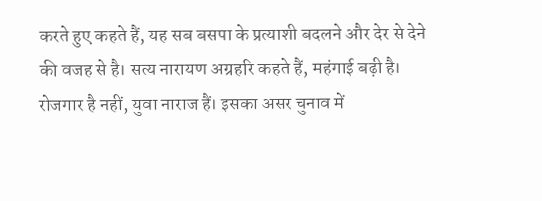करते हुए कहते हैं, यह सब बसपा के प्रत्याशी बदलने और देर से देने की वजह से है। सत्य नारायण अग्रहरि कहते हैं, महंगाई बढ़ी है। रोजगार है नहीं, युवा नाराज हैं। इसका असर चुनाव में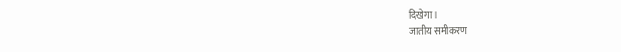दिखेगा।
जातीय समीकरण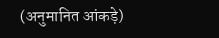(अनुमानित आंकड़े)